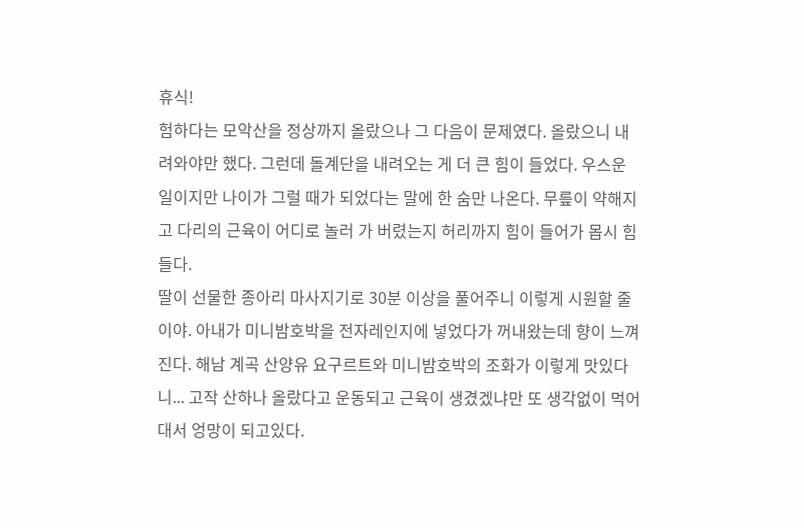휴식!
험하다는 모악산을 정상까지 올랐으나 그 다음이 문제였다. 올랐으니 내려와야만 했다. 그런데 돌계단을 내려오는 게 더 큰 힘이 들었다. 우스운 일이지만 나이가 그럴 때가 되었다는 말에 한 숨만 나온다. 무릎이 약해지고 다리의 근육이 어디로 놀러 가 버렸는지 허리까지 힘이 들어가 몹시 힘들다.
딸이 선물한 종아리 마사지기로 30분 이상을 풀어주니 이렇게 시원할 줄이야. 아내가 미니밤호박을 전자레인지에 넣었다가 꺼내왔는데 향이 느껴진다. 해남 계곡 산양유 요구르트와 미니밤호박의 조화가 이렇게 맛있다니... 고작 산하나 올랐다고 운동되고 근육이 생겼겠냐만 또 생각없이 먹어대서 엉망이 되고있다.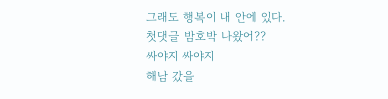그래도 행복이 내 안에 있다.
첫댓글 밤호박 나왔어??
싸야지 싸야지
해남 갔을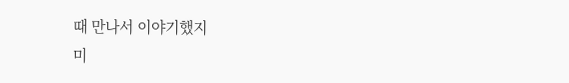때 만나서 이야기했지
미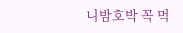니밤호박 꼭 먹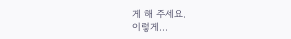게 해 주세요.
이렇게...